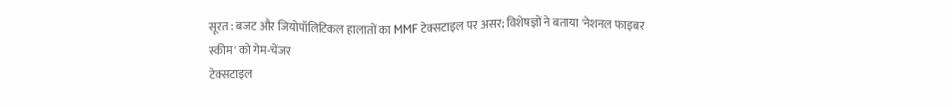सूरत : बजट और जियोपॉलिटिकल हालातों का MMF टेक्सटाइल पर असर; विशेषज्ञों ने बताया 'नेशनल फाइबर स्कीम' को गेम-चेंजर
टेक्सटाइल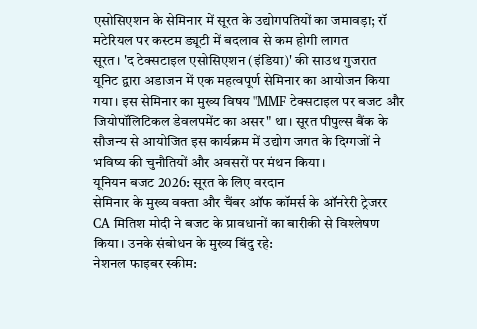एसोसिएशन के सेमिनार में सूरत के उद्योगपतियों का जमावड़ा; रॉ मटेरियल पर कस्टम ड्यूटी में बदलाव से कम होगी लागत
सूरत। 'द टेक्सटाइल एसोसिएशन (इंडिया)' की साउथ गुजरात यूनिट द्वारा अडाजन में एक महत्वपूर्ण सेमिनार का आयोजन किया गया। इस सेमिनार का मुख्य विषय "MMF टेक्सटाइल पर बजट और जियोपॉलिटिकल डेवलपमेंट का असर" था। सूरत पीपुल्स बैंक के सौजन्य से आयोजित इस कार्यक्रम में उद्योग जगत के दिग्गजों ने भविष्य की चुनौतियों और अवसरों पर मंथन किया।
यूनियन बजट 2026: सूरत के लिए वरदान
सेमिनार के मुख्य वक्ता और चैंबर ऑफ कॉमर्स के ऑनरेरी ट्रेजरर CA मितिश मोदी ने बजट के प्रावधानों का बारीकी से विश्लेषण किया। उनके संबोधन के मुख्य बिंदु रहे:
नेशनल फाइबर स्कीम: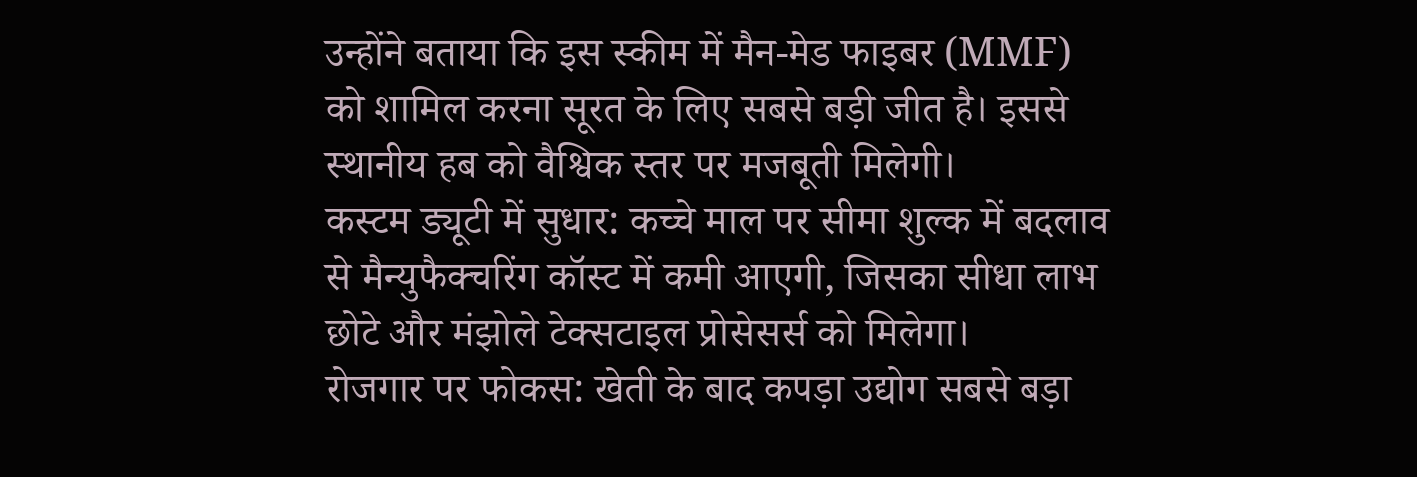उन्होंने बताया कि इस स्कीम में मैन-मेड फाइबर (MMF) को शामिल करना सूरत के लिए सबसे बड़ी जीत है। इससे स्थानीय हब को वैश्विक स्तर पर मजबूती मिलेगी।
कस्टम ड्यूटी में सुधार: कच्चे माल पर सीमा शुल्क में बदलाव से मैन्युफैक्चरिंग कॉस्ट में कमी आएगी, जिसका सीधा लाभ छोटे और मंझोले टेक्सटाइल प्रोसेसर्स को मिलेगा।
रोजगार पर फोकस: खेती के बाद कपड़ा उद्योग सबसे बड़ा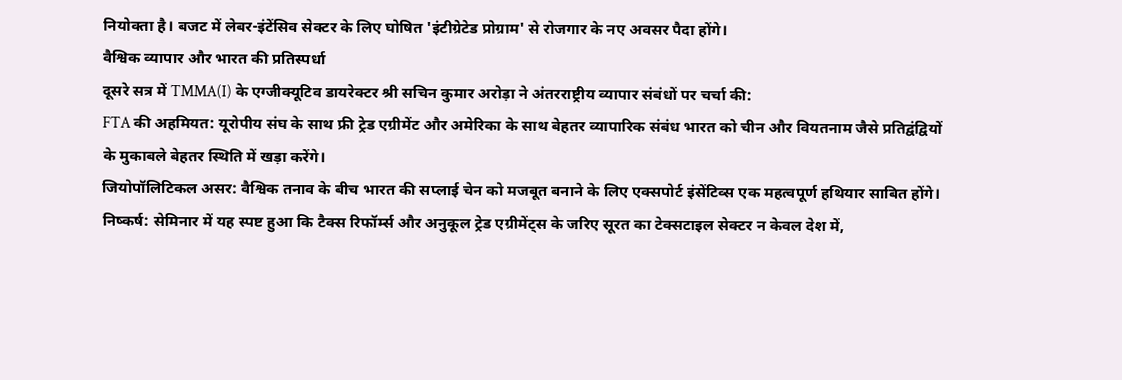नियोक्ता है। बजट में लेबर-इंटेंसिव सेक्टर के लिए घोषित 'इंटीग्रेटेड प्रोग्राम' से रोजगार के नए अवसर पैदा होंगे।
वैश्विक व्यापार और भारत की प्रतिस्पर्धा
दूसरे सत्र में TMMA(I) के एग्जीक्यूटिव डायरेक्टर श्री सचिन कुमार अरोड़ा ने अंतरराष्ट्रीय व्यापार संबंधों पर चर्चा की:
FTA की अहमियत: यूरोपीय संघ के साथ फ्री ट्रेड एग्रीमेंट और अमेरिका के साथ बेहतर व्यापारिक संबंध भारत को चीन और वियतनाम जैसे प्रतिद्वंद्वियों के मुकाबले बेहतर स्थिति में खड़ा करेंगे।
जियोपॉलिटिकल असर: वैश्विक तनाव के बीच भारत की सप्लाई चेन को मजबूत बनाने के लिए एक्सपोर्ट इंसेंटिव्स एक महत्वपूर्ण हथियार साबित होंगे।
निष्कर्ष: सेमिनार में यह स्पष्ट हुआ कि टैक्स रिफॉर्म्स और अनुकूल ट्रेड एग्रीमेंट्स के जरिए सूरत का टेक्सटाइल सेक्टर न केवल देश में,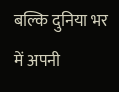बल्कि दुनिया भर में अपनी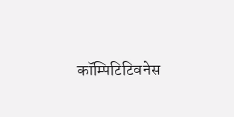कॉम्पिटिटिवनेस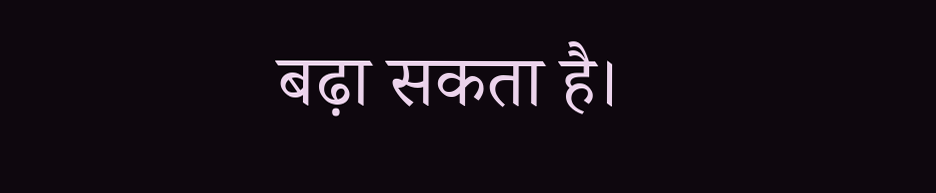बढ़ा सकता है।